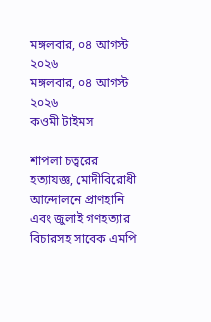মঙ্গলবার, ০৪ আগস্ট ২০২৬
মঙ্গলবার, ০৪ আগস্ট ২০২৬
কওমী টাইমস

শাপলা চত্বরের হত্যাযজ্ঞ, মোদীবিরোধী আন্দোলনে প্রাণহানি এবং জুলাই গণহত্যার বিচারসহ সাবেক এমপি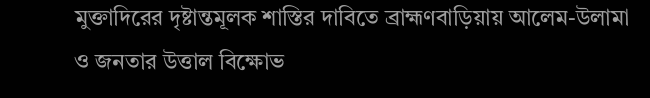মুক্তাদিরের দৃষ্টান্তমূলক শাস্তির দাবিতে ব্রাহ্মণবাড়িয়ায় আলেম-উলামা ও জনতার উত্তাল বিক্ষোভ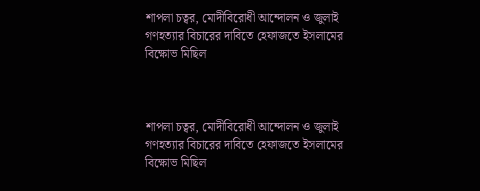শাপলা চত্বর, মোদীবিরোধী আন্দোলন ও জুলাই গণহত্যার বিচারের দাবিতে হেফাজতে ইসলামের বিক্ষোভ মিছিল



শাপলা চত্বর, মোদীবিরোধী আন্দোলন ও জুলাই গণহত্যার বিচারের দাবিতে হেফাজতে ইসলামের বিক্ষোভ মিছিল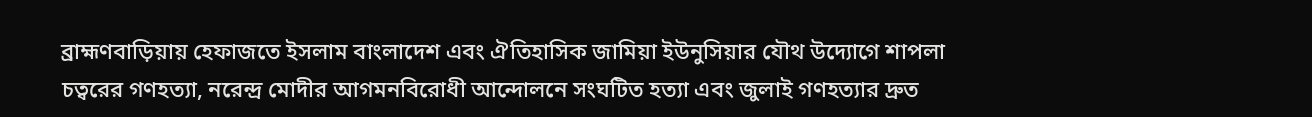ব্রাহ্মণবাড়িয়ায় হেফাজতে ইসলাম বাংলাদেশ এবং ঐতিহাসিক জামিয়া ইউনুসিয়ার যৌথ উদ্যোগে শাপলা চত্বরের গণহত্যা, নরেন্দ্র মোদীর আগমনবিরোধী আন্দোলনে সংঘটিত হত্যা এবং জুলাই গণহত্যার দ্রুত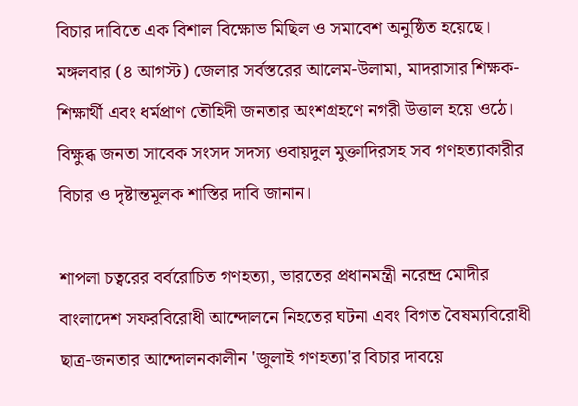বিচার দাবিতে এক বিশাল বিক্ষোভ মিছিল ও সমাবেশ অনুষ্ঠিত হয়েছে। মঙ্গলবার (৪ আগস্ট) জেলার সর্বস্তরের আলেম-উলামা, মাদরাসার শিক্ষক-শিক্ষার্থী এবং ধর্মপ্রাণ তৌহিদী জনতার অংশগ্রহণে নগরী উত্তাল হয়ে ওঠে। বিক্ষুব্ধ জনতা সাবেক সংসদ সদস্য ওবায়দুল মুক্তাদিরসহ সব গণহত্যাকারীর বিচার ও দৃষ্টান্তমূলক শাস্তির দাবি জানান।

শাপলা চত্বরের বর্বরোচিত গণহত্যা, ভারতের প্রধানমন্ত্রী নরেন্দ্র মোদীর বাংলাদেশ সফরবিরোধী আন্দোলনে নিহতের ঘটনা এবং বিগত বৈষম্যবিরোধী ছাত্র-জনতার আন্দোলনকালীন 'জুলাই গণহত্যা'র বিচার দাবয়ে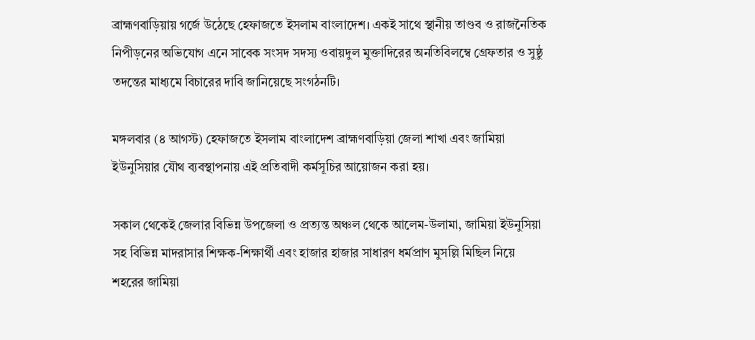ব্রাহ্মণবাড়িয়ায় গর্জে উঠেছে হেফাজতে ইসলাম বাংলাদেশ। একই সাথে স্থানীয় তাণ্ডব ও রাজনৈতিক নিপীড়নের অভিযোগ এনে সাবেক সংসদ সদস্য ওবায়দুল মুক্তাদিরের অনতিবিলম্বে গ্রেফতার ও সুষ্ঠু তদন্তের মাধ্যমে বিচারের দাবি জানিয়েছে সংগঠনটি।

মঙ্গলবার (৪ আগস্ট) হেফাজতে ইসলাম বাংলাদেশ ব্রাহ্মণবাড়িয়া জেলা শাখা এবং জামিয়া ইউনুসিয়ার যৌথ ব্যবস্থাপনায় এই প্রতিবাদী কর্মসূচির আয়োজন করা হয়।

সকাল থেকেই জেলার বিভিন্ন উপজেলা ও প্রত্যন্ত অঞ্চল থেকে আলেম-উলামা, জামিয়া ইউনুসিয়া সহ বিভিন্ন মাদরাসার শিক্ষক-শিক্ষার্থী এবং হাজার হাজার সাধারণ ধর্মপ্রাণ মুসল্লি মিছিল নিয়ে শহরের জামিয়া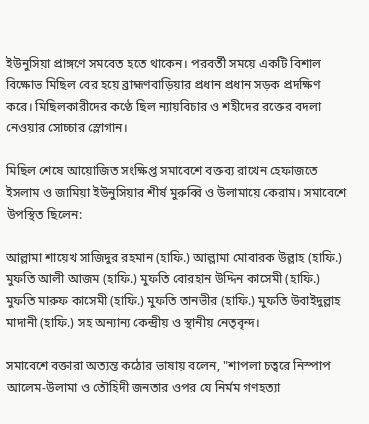ইউনুসিয়া প্রাঙ্গণে সমবেত হতে থাকেন। পরবর্তী সময়ে একটি বিশাল বিক্ষোভ মিছিল বের হয়ে ব্রাহ্মণবাড়িয়ার প্রধান প্রধান সড়ক প্রদক্ষিণ করে। মিছিলকারীদের কণ্ঠে ছিল ন্যায়বিচার ও শহীদের রক্তের বদলা নেওয়ার সোচ্চার স্লোগান।

মিছিল শেষে আয়োজিত সংক্ষিপ্ত সমাবেশে বক্তব্য রাখেন হেফাজতে ইসলাম ও জামিয়া ইউনুসিয়ার শীর্ষ মুরুব্বি ও উলামায়ে কেরাম। সমাবেশে উপস্থিত ছিলেন:

আল্লামা শায়েখ সাজিদুর রহমান (হাফি.) আল্লামা মোবারক উল্লাহ (হাফি.) মুফতি আলী আজম (হাফি.) মুফতি বোরহান উদ্দিন কাসেমী (হাফি.) মুফতি মারুফ কাসেমী (হাফি.) মুফতি তানভীর (হাফি.) মুফতি উবাইদুল্লাহ মাদানী (হাফি.) সহ অন্যান্য কেন্দ্রীয় ও স্থানীয় নেতৃবৃন্দ।

সমাবেশে বক্তারা অত্যন্ত কঠোর ভাষায় বলেন, "শাপলা চত্বরে নিস্পাপ আলেম-উলামা ও তৌহিদী জনতার ওপর যে নির্মম গণহত্যা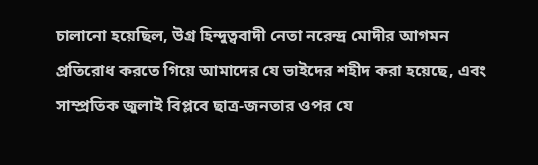চালানো হয়েছিল, উগ্র হিন্দুত্ববাদী নেতা নরেন্দ্র মোদীর আগমন প্রতিরোধ করতে গিয়ে আমাদের যে ভাইদের শহীদ করা হয়েছে, এবং সাম্প্রতিক জুলাই বিপ্লবে ছাত্র-জনতার ওপর যে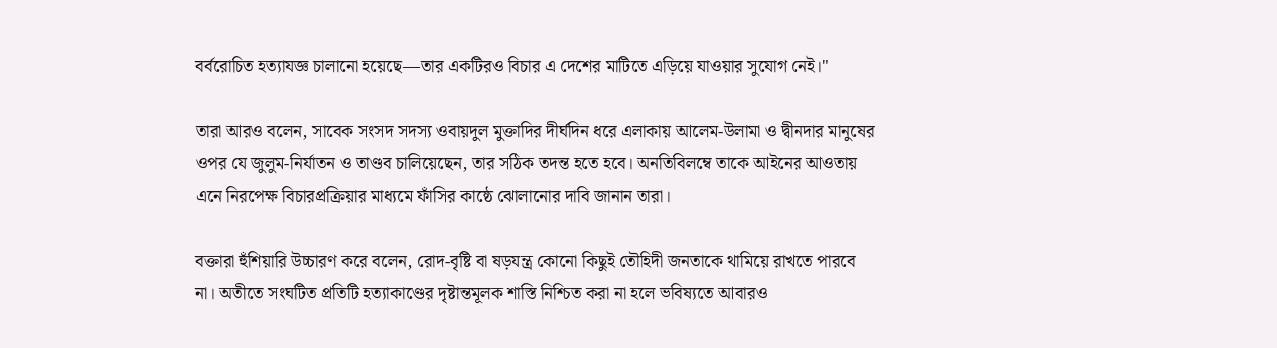বর্বরোচিত হত্যাযজ্ঞ চালানো হয়েছে—তার একটিরও বিচার এ দেশের মাটিতে এড়িয়ে যাওয়ার সুযোগ নেই।"

তারা আরও বলেন, সাবেক সংসদ সদস্য ওবায়দুল মুক্তাদির দীর্ঘদিন ধরে এলাকায় আলেম-উলামা ও দ্বীনদার মানুষের ওপর যে জুলুম-নির্যাতন ও তাণ্ডব চালিয়েছেন, তার সঠিক তদন্ত হতে হবে। অনতিবিলম্বে তাকে আইনের আওতায় এনে নিরপেক্ষ বিচারপ্রক্রিয়ার মাধ্যমে ফাঁসির কাষ্ঠে ঝোলানোর দাবি জানান তারা।

বক্তারা হুঁশিয়ারি উচ্চারণ করে বলেন, রোদ-বৃষ্টি বা ষড়যন্ত্র কোনো কিছুই তৌহিদী জনতাকে থামিয়ে রাখতে পারবে না। অতীতে সংঘটিত প্রতিটি হত্যাকাণ্ডের দৃষ্টান্তমূলক শাস্তি নিশ্চিত করা না হলে ভবিষ্যতে আবারও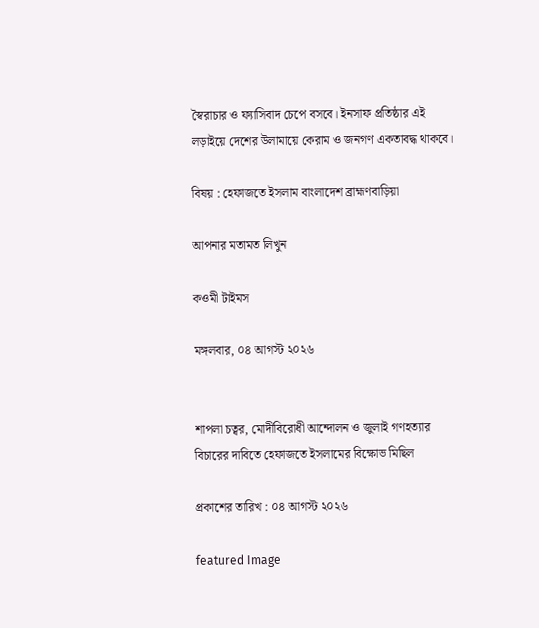স্বৈরাচার ও ফ্যাসিবাদ চেপে বসবে। ইনসাফ প্রতিষ্ঠার এই লড়াইয়ে দেশের উলামায়ে কেরাম ও জনগণ একতাবদ্ধ থাকবে।

বিষয় : হেফাজতে ইসলাম বাংলাদেশ ব্রাহ্মণবাড়িয়া

আপনার মতামত লিখুন

কওমী টাইমস

মঙ্গলবার, ০৪ আগস্ট ২০২৬


শাপলা চত্বর, মোদীবিরোধী আন্দোলন ও জুলাই গণহত্যার বিচারের দাবিতে হেফাজতে ইসলামের বিক্ষোভ মিছিল

প্রকাশের তারিখ : ০৪ আগস্ট ২০২৬

featured Image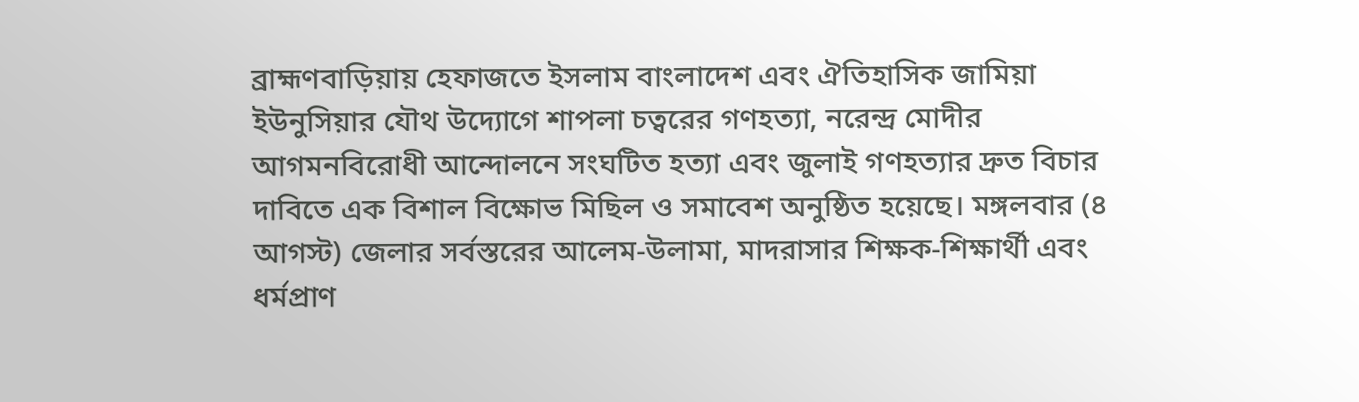ব্রাহ্মণবাড়িয়ায় হেফাজতে ইসলাম বাংলাদেশ এবং ঐতিহাসিক জামিয়া ইউনুসিয়ার যৌথ উদ্যোগে শাপলা চত্বরের গণহত্যা, নরেন্দ্র মোদীর আগমনবিরোধী আন্দোলনে সংঘটিত হত্যা এবং জুলাই গণহত্যার দ্রুত বিচার দাবিতে এক বিশাল বিক্ষোভ মিছিল ও সমাবেশ অনুষ্ঠিত হয়েছে। মঙ্গলবার (৪ আগস্ট) জেলার সর্বস্তরের আলেম-উলামা, মাদরাসার শিক্ষক-শিক্ষার্থী এবং ধর্মপ্রাণ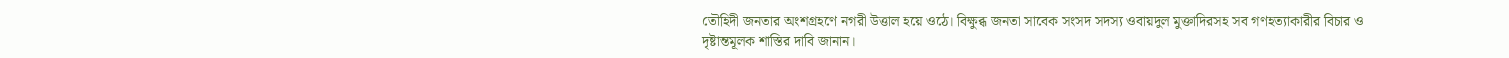তৌহিদী জনতার অংশগ্রহণে নগরী উত্তাল হয়ে ওঠে। বিক্ষুব্ধ জনতা সাবেক সংসদ সদস্য ওবায়দুল মুক্তাদিরসহ সব গণহত্যাকারীর বিচার ও দৃষ্টান্তমূলক শাস্তির দাবি জানান।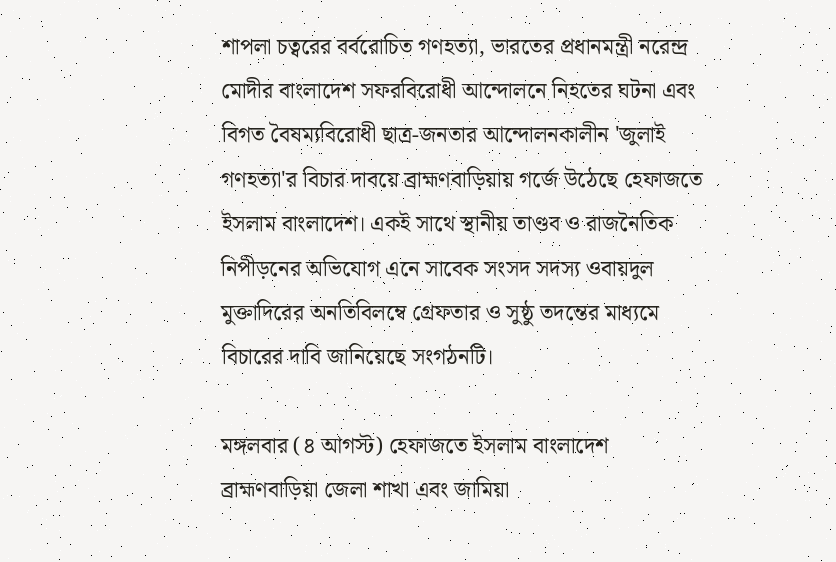শাপলা চত্বরের বর্বরোচিত গণহত্যা, ভারতের প্রধানমন্ত্রী নরেন্দ্র মোদীর বাংলাদেশ সফরবিরোধী আন্দোলনে নিহতের ঘটনা এবং বিগত বৈষম্যবিরোধী ছাত্র-জনতার আন্দোলনকালীন 'জুলাই গণহত্যা'র বিচার দাবয়ে ব্রাহ্মণবাড়িয়ায় গর্জে উঠেছে হেফাজতে ইসলাম বাংলাদেশ। একই সাথে স্থানীয় তাণ্ডব ও রাজনৈতিক নিপীড়নের অভিযোগ এনে সাবেক সংসদ সদস্য ওবায়দুল মুক্তাদিরের অনতিবিলম্বে গ্রেফতার ও সুষ্ঠু তদন্তের মাধ্যমে বিচারের দাবি জানিয়েছে সংগঠনটি।

মঙ্গলবার (৪ আগস্ট) হেফাজতে ইসলাম বাংলাদেশ ব্রাহ্মণবাড়িয়া জেলা শাখা এবং জামিয়া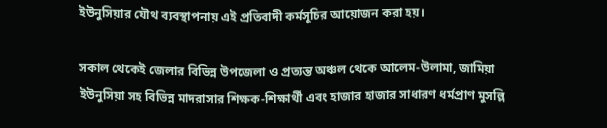ইউনুসিয়ার যৌথ ব্যবস্থাপনায় এই প্রতিবাদী কর্মসূচির আয়োজন করা হয়।

সকাল থেকেই জেলার বিভিন্ন উপজেলা ও প্রত্যন্ত অঞ্চল থেকে আলেম-উলামা, জামিয়া ইউনুসিয়া সহ বিভিন্ন মাদরাসার শিক্ষক-শিক্ষার্থী এবং হাজার হাজার সাধারণ ধর্মপ্রাণ মুসল্লি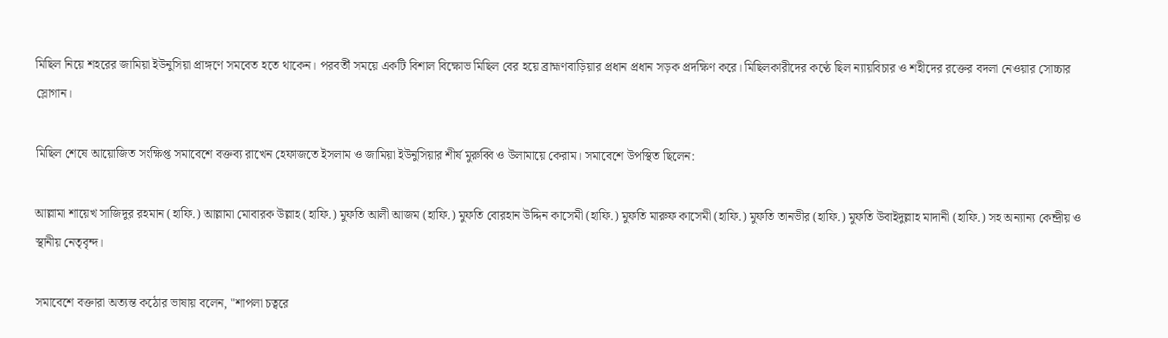মিছিল নিয়ে শহরের জামিয়া ইউনুসিয়া প্রাঙ্গণে সমবেত হতে থাকেন। পরবর্তী সময়ে একটি বিশাল বিক্ষোভ মিছিল বের হয়ে ব্রাহ্মণবাড়িয়ার প্রধান প্রধান সড়ক প্রদক্ষিণ করে। মিছিলকারীদের কণ্ঠে ছিল ন্যায়বিচার ও শহীদের রক্তের বদলা নেওয়ার সোচ্চার স্লোগান।

মিছিল শেষে আয়োজিত সংক্ষিপ্ত সমাবেশে বক্তব্য রাখেন হেফাজতে ইসলাম ও জামিয়া ইউনুসিয়ার শীর্ষ মুরুব্বি ও উলামায়ে কেরাম। সমাবেশে উপস্থিত ছিলেন:

আল্লামা শায়েখ সাজিদুর রহমান (হাফি.) আল্লামা মোবারক উল্লাহ (হাফি.) মুফতি আলী আজম (হাফি.) মুফতি বোরহান উদ্দিন কাসেমী (হাফি.) মুফতি মারুফ কাসেমী (হাফি.) মুফতি তানভীর (হাফি.) মুফতি উবাইদুল্লাহ মাদানী (হাফি.) সহ অন্যান্য কেন্দ্রীয় ও স্থানীয় নেতৃবৃন্দ।

সমাবেশে বক্তারা অত্যন্ত কঠোর ভাষায় বলেন, "শাপলা চত্বরে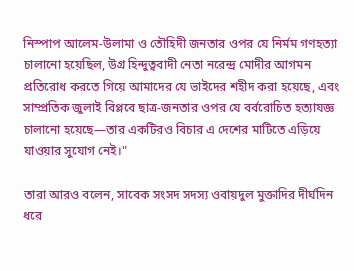নিস্পাপ আলেম-উলামা ও তৌহিদী জনতার ওপর যে নির্মম গণহত্যা চালানো হয়েছিল, উগ্র হিন্দুত্ববাদী নেতা নরেন্দ্র মোদীর আগমন প্রতিরোধ করতে গিয়ে আমাদের যে ভাইদের শহীদ করা হয়েছে, এবং সাম্প্রতিক জুলাই বিপ্লবে ছাত্র-জনতার ওপর যে বর্বরোচিত হত্যাযজ্ঞ চালানো হয়েছে—তার একটিরও বিচার এ দেশের মাটিতে এড়িয়ে যাওয়ার সুযোগ নেই।"

তারা আরও বলেন, সাবেক সংসদ সদস্য ওবায়দুল মুক্তাদির দীর্ঘদিন ধরে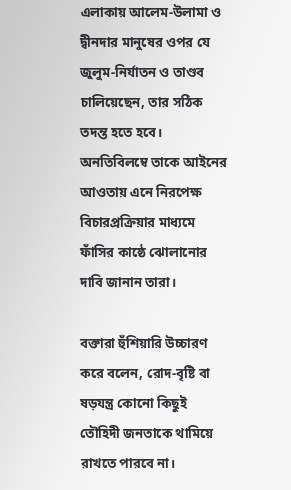এলাকায় আলেম-উলামা ও দ্বীনদার মানুষের ওপর যে জুলুম-নির্যাতন ও তাণ্ডব চালিয়েছেন, তার সঠিক তদন্ত হতে হবে। অনতিবিলম্বে তাকে আইনের আওতায় এনে নিরপেক্ষ বিচারপ্রক্রিয়ার মাধ্যমে ফাঁসির কাষ্ঠে ঝোলানোর দাবি জানান তারা।

বক্তারা হুঁশিয়ারি উচ্চারণ করে বলেন, রোদ-বৃষ্টি বা ষড়যন্ত্র কোনো কিছুই তৌহিদী জনতাকে থামিয়ে রাখতে পারবে না।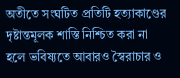অতীতে সংঘটিত প্রতিটি হত্যাকাণ্ডের দৃষ্টান্তমূলক শাস্তি নিশ্চিত করা না হলে ভবিষ্যতে আবারও স্বৈরাচার ও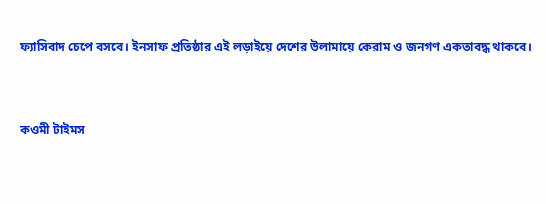ফ্যাসিবাদ চেপে বসবে। ইনসাফ প্রতিষ্ঠার এই লড়াইয়ে দেশের উলামায়ে কেরাম ও জনগণ একতাবদ্ধ থাকবে।


কওমী টাইমস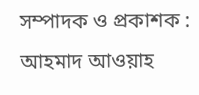সম্পাদক ও প্রকাশক : আহমাদ আওয়াহ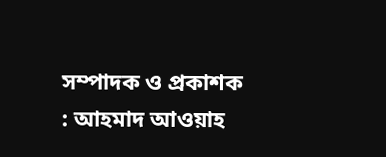সম্পাদক ও প্রকাশক : আহমাদ আওয়াহ